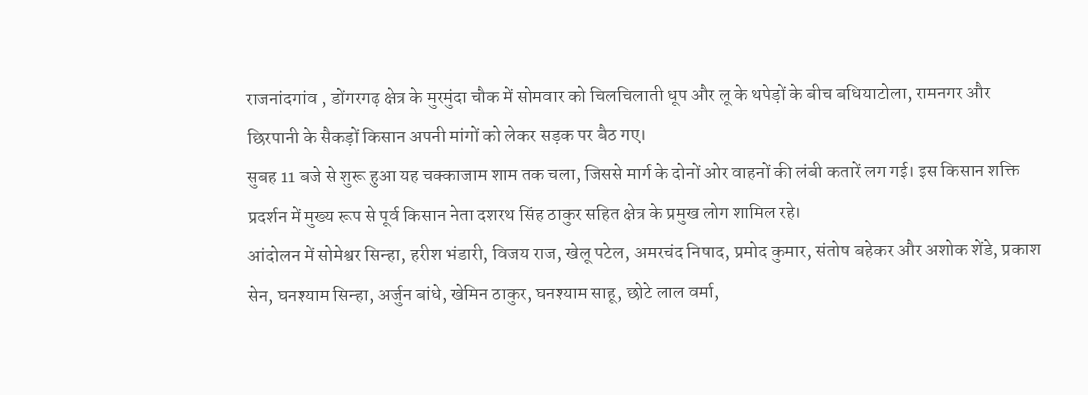राजनांदगांव , डोंगरगढ़ क्षेत्र के मुरमुंदा चौक में सोमवार को चिलचिलाती धूप और लू के थपेड़ों के बीच बधियाटोला, रामनगर और छिरपानी के सैकड़ों किसान अपनी मांगों को लेकर सड़क पर बैठ गए।
सुबह 11 बजे से शुरू हुआ यह चक्काजाम शाम तक चला, जिससे मार्ग के दोनों ओर वाहनों की लंबी कतारें लग गई। इस किसान शक्ति प्रदर्शन में मुख्य रूप से पूर्व किसान नेता दशरथ सिंह ठाकुर सहित क्षेत्र के प्रमुख लोग शामिल रहे।
आंदोलन में सोमेश्वर सिन्हा, हरीश भंडारी, विजय राज, खेलू पटेल, अमरचंद निषाद, प्रमोद कुमार, संतोष बहेकर और अशोक शेंडे, प्रकाश सेन, घनश्याम सिन्हा, अर्जुन बांधे, खेमिन ठाकुर, घनश्याम साहू, छोटे लाल वर्मा,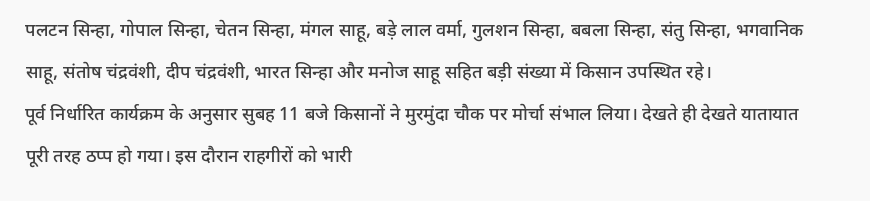पलटन सिन्हा, गोपाल सिन्हा, चेतन सिन्हा, मंगल साहू, बड़े लाल वर्मा, गुलशन सिन्हा, बबला सिन्हा, संतु सिन्हा, भगवानिक साहू, संतोष चंद्रवंशी, दीप चंद्रवंशी, भारत सिन्हा और मनोज साहू सहित बड़ी संख्या में किसान उपस्थित रहे।
पूर्व निर्धारित कार्यक्रम के अनुसार सुबह 11 बजे किसानों ने मुरमुंदा चौक पर मोर्चा संभाल लिया। देखते ही देखते यातायात पूरी तरह ठप्प हो गया। इस दौरान राहगीरों को भारी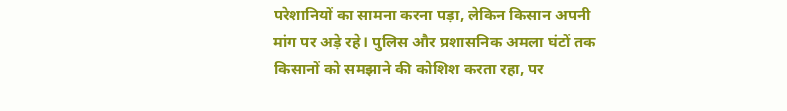परेशानियों का सामना करना पड़ा, लेकिन किसान अपनी मांग पर अड़े रहे। पुलिस और प्रशासनिक अमला घंटों तक किसानों को समझाने की कोशिश करता रहा, पर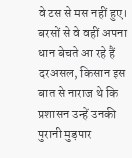वे टस से मस नहीं हुए।
बरसों से वे वहीं अपना धान बेचते आ रहे हैं दरअसल, किसान इस बात से नाराज थे कि प्रशासन उन्हें उनकी पुरानी मुड़पार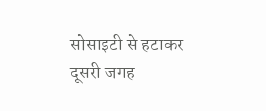सोसाइटी से हटाकर दूसरी जगह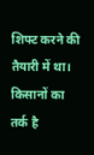शिफ्ट करने की तैयारी में था। किसानों का तर्क है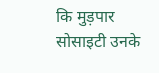कि मुड़पार सोसाइटी उनके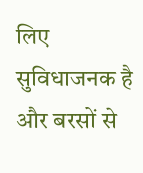लिए सुविधाजनक है और बरसों से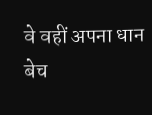वे वहीं अपना धान बेच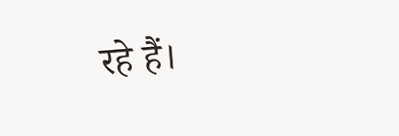रहे हैं।